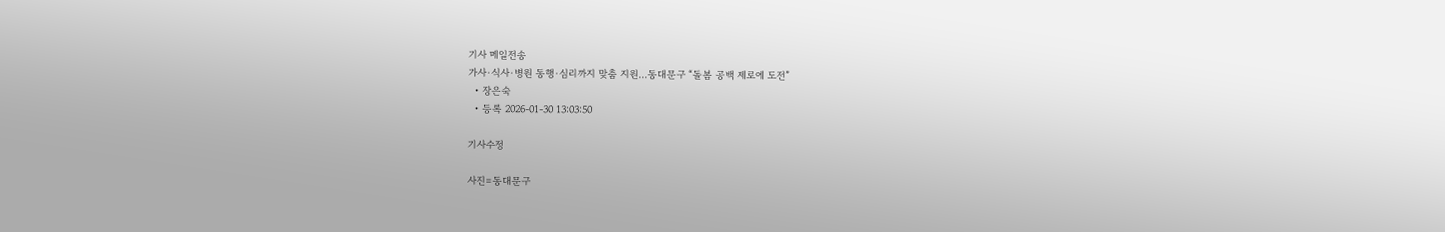기사 메일전송
가사·식사·병원 동행·심리까지 맞춤 지원…동대문구 “돌봄 공백 제로에 도전”
  • 장은숙
  • 등록 2026-01-30 13:03:50

기사수정

사진=동대문구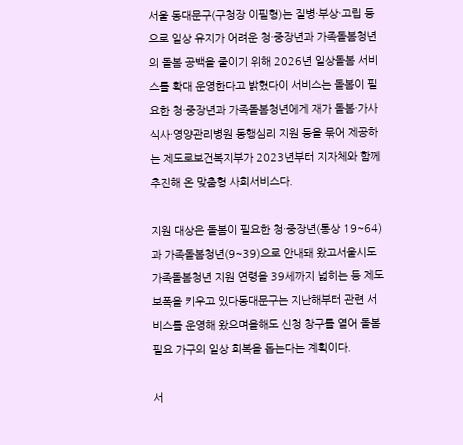서울 동대문구(구청장 이필형)는 질병·부상·고립 등으로 일상 유지가 어려운 청·중장년과 가족돌봄청년의 돌봄 공백을 줄이기 위해 2026년 일상돌봄 서비스를 확대 운영한다고 밝혔다이 서비스는 돌봄이 필요한 청·중장년과 가족돌봄청년에게 재가 돌봄·가사식사·영양관리병원 동행심리 지원 등을 묶어 제공하는 제도로보건복지부가 2023년부터 지자체와 함께 추진해 온 맞춤형 사회서비스다.

지원 대상은 돌봄이 필요한 청·중장년(통상 19~64)과 가족돌봄청년(9~39)으로 안내돼 왔고서울시도 가족돌봄청년 지원 연령을 39세까지 넓히는 등 제도 보폭을 키우고 있다동대문구는 지난해부터 관련 서비스를 운영해 왔으며올해도 신청 창구를 열어 돌봄 필요 가구의 일상 회복을 돕는다는 계획이다.

서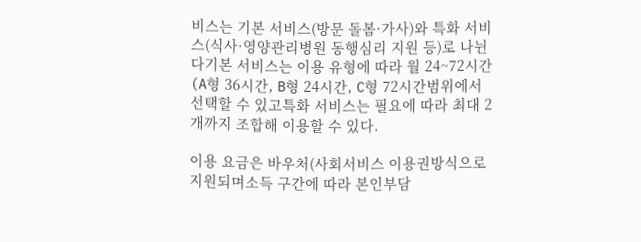비스는 기본 서비스(방문 돌봄·가사)와 특화 서비스(식사·영양관리병원 동행심리 지원 등)로 나뉜다기본 서비스는 이용 유형에 따라 월 24~72시간(A형 36시간, B형 24시간, C형 72시간범위에서 선택할 수 있고특화 서비스는 필요에 따라 최대 2개까지 조합해 이용할 수 있다.

이용 요금은 바우처(사회서비스 이용권방식으로 지원되며소득 구간에 따라 본인부담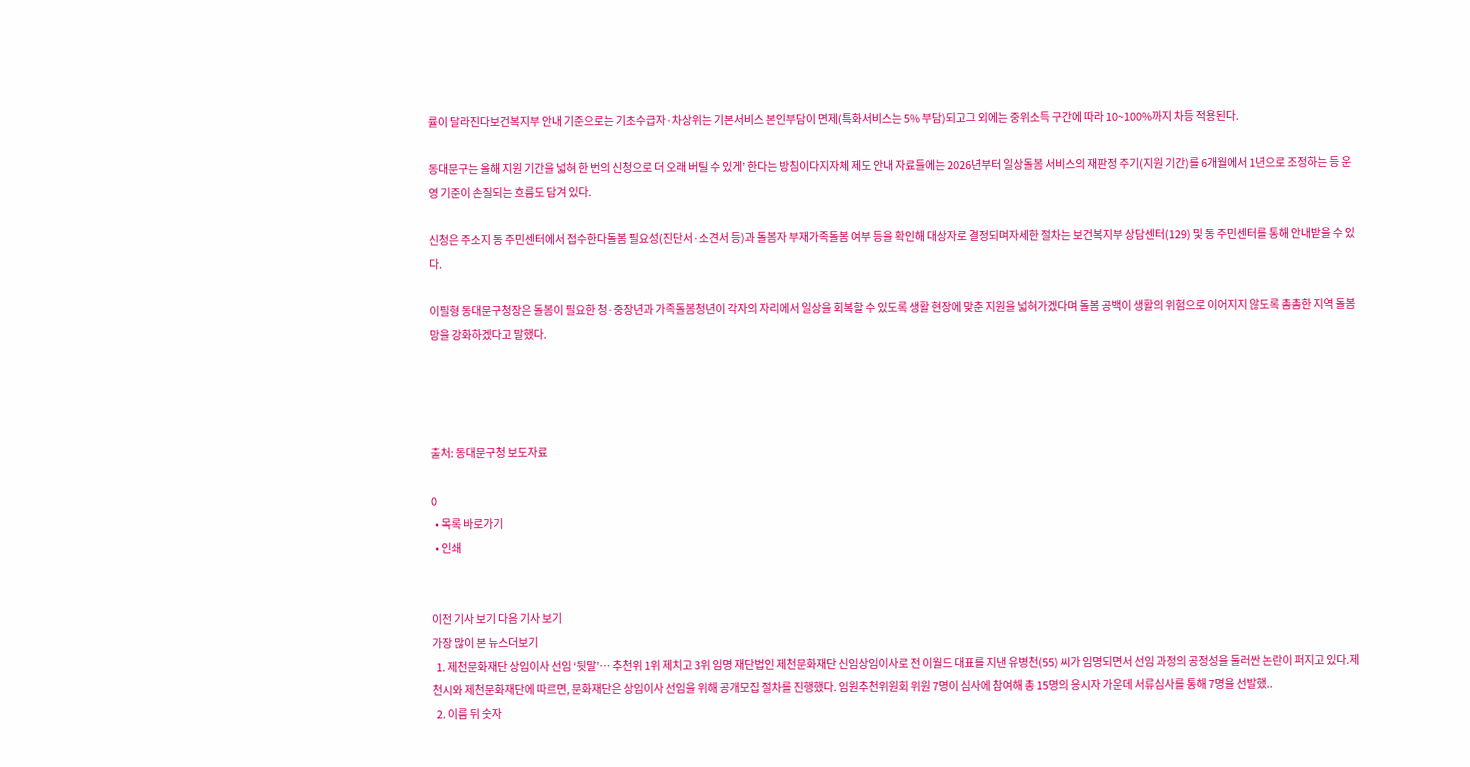률이 달라진다보건복지부 안내 기준으로는 기초수급자·차상위는 기본서비스 본인부담이 면제(특화서비스는 5% 부담)되고그 외에는 중위소득 구간에 따라 10~100%까지 차등 적용된다.

동대문구는 올해 지원 기간을 넓혀 한 번의 신청으로 더 오래 버틸 수 있게’ 한다는 방침이다지자체 제도 안내 자료들에는 2026년부터 일상돌봄 서비스의 재판정 주기(지원 기간)를 6개월에서 1년으로 조정하는 등 운영 기준이 손질되는 흐름도 담겨 있다.

신청은 주소지 동 주민센터에서 접수한다돌봄 필요성(진단서·소견서 등)과 돌봄자 부재가족돌봄 여부 등을 확인해 대상자로 결정되며자세한 절차는 보건복지부 상담센터(129) 및 동 주민센터를 통해 안내받을 수 있다.

이필형 동대문구청장은 돌봄이 필요한 청·중장년과 가족돌봄청년이 각자의 자리에서 일상을 회복할 수 있도록 생활 현장에 맞춘 지원을 넓혀가겠다며 돌봄 공백이 생활의 위험으로 이어지지 않도록 촘촘한 지역 돌봄망을 강화하겠다고 말했다.




출처: 동대문구청 보도자료

0
  • 목록 바로가기
  • 인쇄


이전 기사 보기 다음 기사 보기
가장 많이 본 뉴스더보기
  1. 제천문화재단 상임이사 선임 ‘뒷말’… 추천위 1위 제치고 3위 임명 재단법인 제천문화재단 신임상임이사로 전 이월드 대표를 지낸 유병천(55) 씨가 임명되면서 선임 과정의 공정성을 둘러싼 논란이 퍼지고 있다.제천시와 제천문화재단에 따르면, 문화재단은 상임이사 선임을 위해 공개모집 절차를 진행했다. 임원추천위원회 위원 7명이 심사에 참여해 총 15명의 응시자 가운데 서류심사를 통해 7명을 선발했..
  2. 이름 뒤 숫자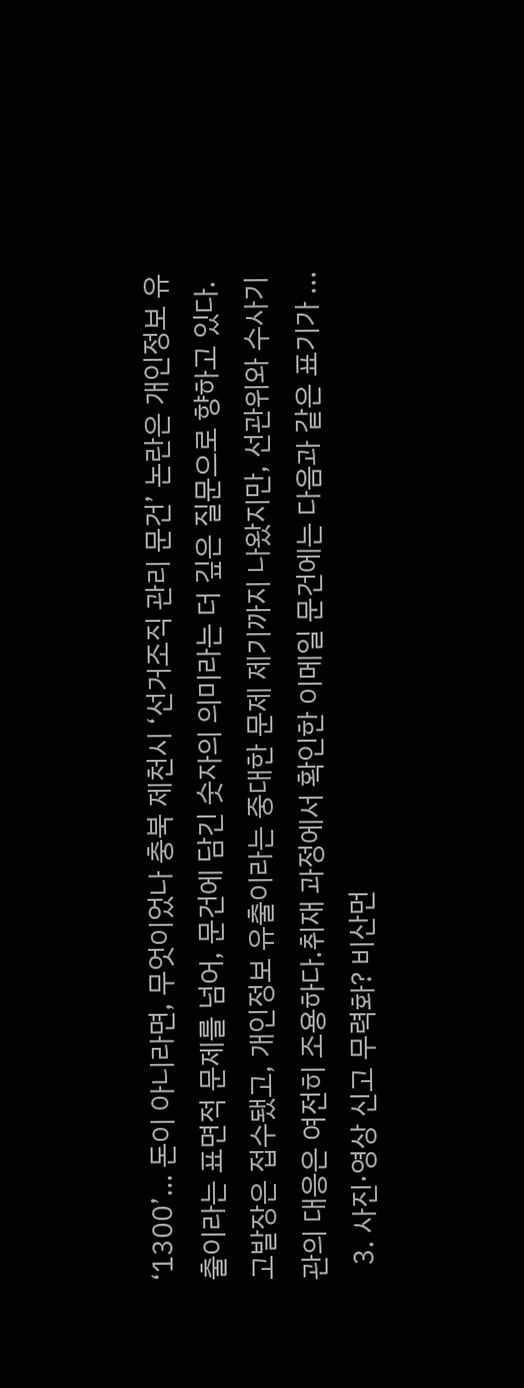‘1300’… 돈이 아니라면, 무엇이었나 충북 제천시 ‘선거조직 관리 문건’ 논란은 개인정보 유출이라는 표면적 문제를 넘어, 문건에 담긴 숫자의 의미라는 더 깊은 질문으로 향하고 있다.고발장은 접수됐고, 개인정보 유출이라는 중대한 문제 제기까지 나왔지만, 선관위와 수사기관의 대응은 여전히 조용하다.취재 과정에서 확인한 이메일 문건에는 다음과 같은 표기가 ...
  3. 사진·영상 신고 무력화? 비산먼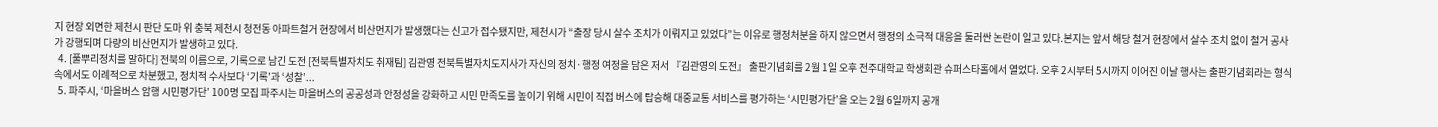지 현장 외면한 제천시 판단 도마 위 충북 제천시 청전동 아파트철거 현장에서 비산먼지가 발생했다는 신고가 접수됐지만, 제천시가 “출장 당시 살수 조치가 이뤄지고 있었다”는 이유로 행정처분을 하지 않으면서 행정의 소극적 대응을 둘러싼 논란이 일고 있다.본지는 앞서 해당 철거 현장에서 살수 조치 없이 철거 공사가 강행되며 다량의 비산먼지가 발생하고 있다.
  4. [풀뿌리정치를 말하다] 전북의 이름으로, 기록으로 남긴 도전 [전북특별자치도 취재팀] 김관영 전북특별자치도지사가 자신의 정치·행정 여정을 담은 저서 『김관영의 도전』 출판기념회를 2월 1일 오후 전주대학교 학생회관 슈퍼스타홀에서 열었다. 오후 2시부터 5시까지 이어진 이날 행사는 출판기념회라는 형식 속에서도 이례적으로 차분했고, 정치적 수사보다 ‘기록’과 ‘성찰’...
  5. 파주시, ‘마을버스 암행 시민평가단’ 100명 모집 파주시는 마을버스의 공공성과 안정성을 강화하고 시민 만족도를 높이기 위해 시민이 직접 버스에 탑승해 대중교통 서비스를 평가하는 ‘시민평가단’을 오는 2월 6일까지 공개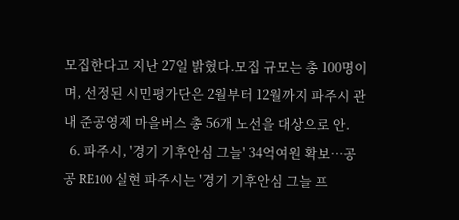모집한다고 지난 27일 밝혔다.모집 규모는 총 100명이며, 선정된 시민평가단은 2월부터 12월까지 파주시 관내 준공영제 마을버스 총 56개 노선을 대상으로 안.
  6. 파주시, '경기 기후안심 그늘' 34억여원 확보…공공 RE100 실현 파주시는 '경기 기후안심 그늘 프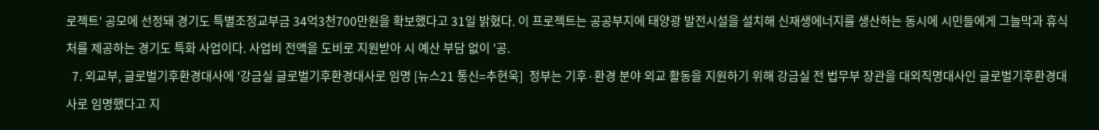로젝트' 공모에 선정돼 경기도 특별조정교부금 34억3천700만원을 확보했다고 31일 밝혔다. 이 프로젝트는 공공부지에 태양광 발전시설을 설치해 신재생에너지를 생산하는 동시에 시민들에게 그늘막과 휴식처를 제공하는 경기도 특화 사업이다. 사업비 전액을 도비로 지원받아 시 예산 부담 없이 '공.
  7. 외교부, 글로벌기후환경대사에 '강금실 글로벌기후환경대사로 임명 [뉴스21 통신=추현욱]  정부는 기후·환경 분야 외교 활동을 지원하기 위해 강금실 전 법무부 장관을 대외직명대사인 글로벌기후환경대사로 임명했다고 지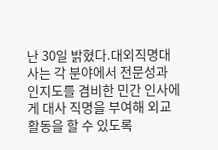난 30일 밝혔다.대외직명대사는 각 분야에서 전문성과 인지도를 겸비한 민간 인사에게 대사 직명을 부여해 외교 활동을 할 수 있도록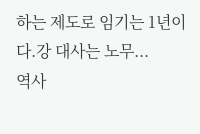하는 제도로 임기는 1년이다.강 대사는 노무...
역사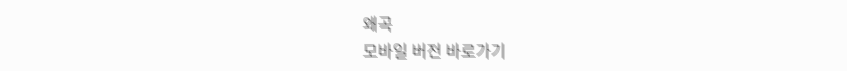왜곡
모바일 버전 바로가기